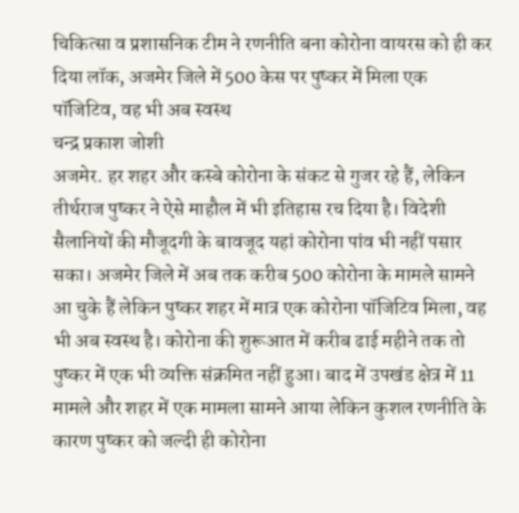चिकित्सा व प्रशासनिक टीम ने रणनीति बना कोरोना वायरस को ही कर दिया लॉक, अजमेर जिले में 500 केस पर पुष्कर में मिला एक पॉजिटिव, वह भी अब स्वस्थ
चन्द्र प्रकाश जोशी
अजमेर. हर शहर और कस्बे कोरोना के संकट से गुजर रहे हैं, लेकिन तीर्थराज पुष्कर ने ऐसे माहौल में भी इतिहास रच दिया है। विदेशी सैलानियों की मौजूदगी के बावजूद यहां कोरोना पांव भी नहीं पसार सका। अजमेर जिले में अब तक करीब 500 कोरोना के मामले सामने आ चुके हैं लेकिन पुष्कर शहर में मात्र एक कोरोना पॉजिटिव मिला, वह भी अब स्वस्थ है। कोरोना की शुरूआत में करीब ढाई महीने तक तो पुष्कर में एक भी व्यक्ति संक्रमित नहीं हुआ। बाद में उपखंड क्षेत्र में 11 मामले और शहर में एक मामला सामने आया लेकिन कुशल रणनीति के कारण पुष्कर को जल्दी ही कोरोना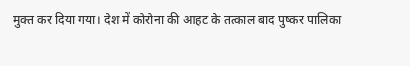मुक्त कर दिया गया। देश में कोरोना की आहट के तत्काल बाद पुष्कर पालिका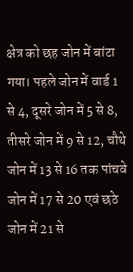क्षेत्र को छह जोन में बांटा गया। पहले जोन में वार्ड 1 से 4, दूसरे जोन में 5 से 8, तीसरे जोन में 9 से 12, चौथे जोन में 13 से 16 तक पांचवे जोन में 17 से 20 एवं छठे जोन में 21 से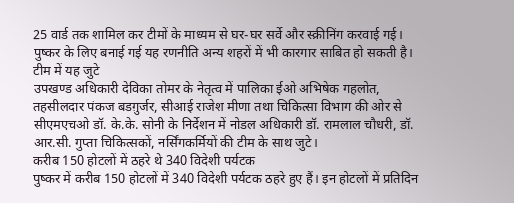25 वार्ड तक शामिल कर टीमों के माध्यम से घर-घर सर्वे और स्क्रीनिंग करवाई गई। पुष्कर के लिए बनाई गई यह रणनीति अन्य शहरों में भी कारगार साबित हो सकती है।
टीम में यह जुटे
उपखण्ड अधिकारी देविका तोमर के नेतृत्व में पालिका ईओ अभिषेक गहलोत, तहसीलदार पंकज बडग़ुर्जर, सीआई राजेश मीणा तथा चिकित्सा विभाग की ओर से सीएमएचओ डॉ. के.के. सोनी के निर्देशन में नोडल अधिकारी डॉ. रामलाल चौधरी, डॉ. आर.सी. गुप्ता चिकित्सकों, नर्सिंगकर्मियों की टीम के साथ जुटे।
करीब 150 होटलों में ठहरे थे 340 विदेशी पर्यटक
पुष्कर में करीब 150 होटलों में 340 विदेशी पर्यटक ठहरे हुए हैं। इन होटलों में प्रतिदिन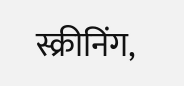स्क्रीनिंग,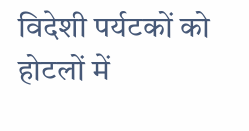विदेशी पर्यटकों को होटलों में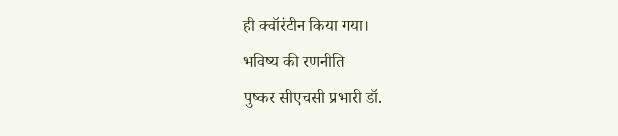ही क्वॉरंटीन किया गया।
भविष्य की रणनीति
पुष्कर सीएचसी प्रभारी डॉ.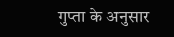गुप्ता के अनुसार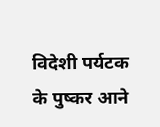विदेशी पर्यटक के पुष्कर आने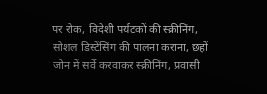पर रोक, विदेशी पर्यटकों की स्क्रीनिंग, सोशल डिस्टेंसिंग की पालना कराना, छहों जोन में सर्वे करवाकर स्क्रीनिंग, प्रवासी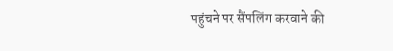पहुंचने पर सैंपलिंग करवाने की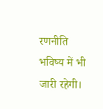रणनीति भविष्य में भी जारी रहेगी।